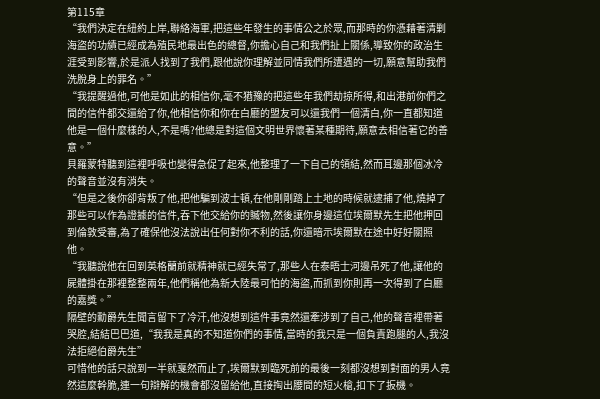第115章
“我們決定在紐約上岸,聯絡海軍,把這些年發生的事情公之於眾,而那時的你憑藉著清剿海盜的功績已經成為殖民地最出色的總督,你擔心自己和我們扯上關係,導致你的政治生涯受到影響,於是派人找到了我們,跟他說你理解並同情我們所遭遇的一切,願意幫助我們洗脫身上的罪名。”
“我提醒過他,可他是如此的相信你,毫不猶豫的把這些年我們劫掠所得,和出港前你們之間的信件都交還給了你,他相信你和你在白廳的盟友可以還我們一個清白,你一直都知道他是一個什麼樣的人,不是嗎?他總是對這個文明世界懷著某種期待,願意去相信著它的善意。”
貝羅蒙特聽到這裡呼吸也變得急促了起來,他整理了一下自己的領結,然而耳邊那個冰冷的聲音並沒有消失。
“但是之後你卻背叛了他,把他騙到波士頓,在他剛剛踏上土地的時候就逮捕了他,燒掉了那些可以作為證據的信件,吞下他交給你的贓物,然後讓你身邊這位埃爾默先生把他押回到倫敦受審,為了確保他沒法說出任何對你不利的話,你還暗示埃爾默在途中好好關照他。
“我聽說他在回到英格蘭前就精神就已經失常了,那些人在泰晤士河邊吊死了他,讓他的屍體掛在那裡整整兩年,他們稱他為新大陸最可怕的海盜,而抓到你則再一次得到了白廳的嘉獎。”
隔壁的勳爵先生聞言留下了冷汗,他沒想到這件事竟然還牽涉到了自己,他的聲音裡帶著哭腔,結結巴巴道,“我我是真的不知道你們的事情,當時的我只是一個負責跑腿的人,我沒法拒絕伯爵先生”
可惜他的話只說到一半就戛然而止了,埃爾默到臨死前的最後一刻都沒想到對面的男人竟然這麼幹脆,連一句辯解的機會都沒留給他,直接掏出腰間的短火槍,扣下了扳機。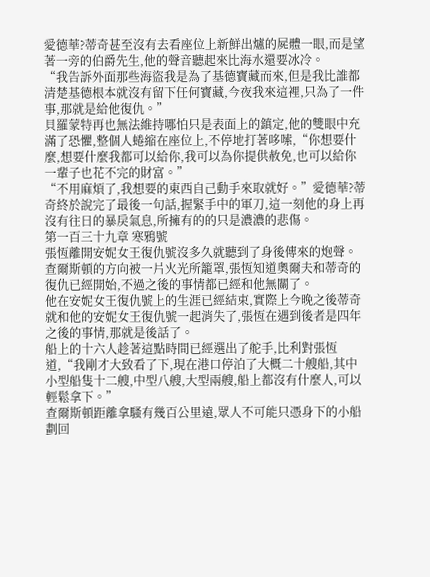愛德華?蒂奇甚至沒有去看座位上新鮮出爐的屍體一眼,而是望著一旁的伯爵先生,他的聲音聽起來比海水還要冰冷。
“我告訴外面那些海盜我是為了基德寶藏而來,但是我比誰都清楚基德根本就沒有留下任何寶藏,今夜我來這裡,只為了一件事,那就是給他復仇。”
貝羅蒙特再也無法維持哪怕只是表面上的鎮定,他的雙眼中充滿了恐懼,整個人蜷縮在座位上,不停地打著哆嗦,“你想要什麼,想要什麼我都可以給你,我可以為你提供赦免,也可以給你一輩子也花不完的財富。”
“不用麻煩了,我想要的東西自己動手來取就好。”愛德華?蒂奇終於說完了最後一句話,握緊手中的軍刀,這一刻他的身上再沒有往日的暴戾氣息,所擁有的的只是濃濃的悲傷。
第一百三十九章 寒鴉號
張恆離開安妮女王復仇號沒多久就聽到了身後傳來的炮聲。
查爾斯頓的方向被一片火光所籠罩,張恆知道奧爾夫和蒂奇的復仇已經開始,不過之後的事情都已經和他無關了。
他在安妮女王復仇號上的生涯已經結束,實際上今晚之後蒂奇就和他的安妮女王復仇號一起消失了,張恆在遇到後者是四年之後的事情,那就是後話了。
船上的十六人趁著這點時間已經選出了舵手,比利對張恆道,“我剛才大致看了下,現在港口停泊了大概二十艘船,其中小型船隻十二艘,中型八艘,大型兩艘,船上都沒有什麼人,可以輕鬆拿下。”
查爾斯頓距離拿騷有幾百公里遠,眾人不可能只憑身下的小船劃回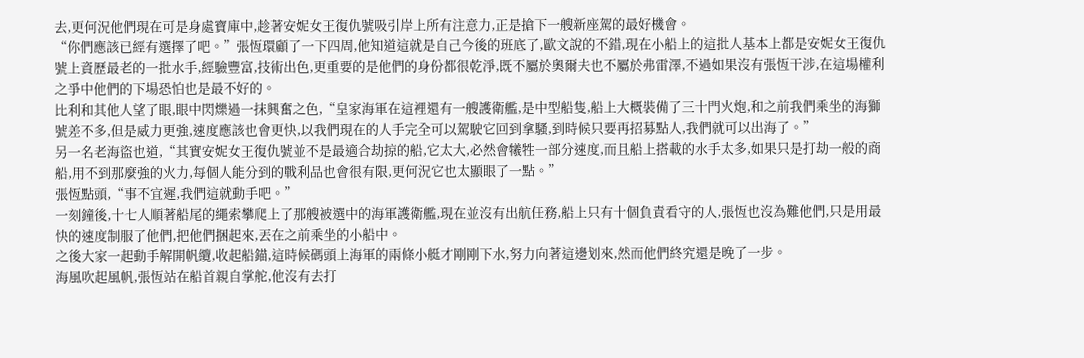去,更何況他們現在可是身處寶庫中,趁著安妮女王復仇號吸引岸上所有注意力,正是搶下一艘新座駕的最好機會。
“你們應該已經有選擇了吧。”張恆環顧了一下四周,他知道這就是自己今後的班底了,歐文說的不錯,現在小船上的這批人基本上都是安妮女王復仇號上資歷最老的一批水手,經驗豐富,技術出色,更重要的是他們的身份都很乾淨,既不屬於奧爾夫也不屬於弗雷澤,不過如果沒有張恆干涉,在這場權利之爭中他們的下場恐怕也是最不好的。
比利和其他人望了眼,眼中閃爍過一抹興奮之色,“皇家海軍在這裡還有一艘護衛艦,是中型船隻,船上大概裝備了三十門火炮,和之前我們乘坐的海獅號差不多,但是威力更強,速度應該也會更快,以我們現在的人手完全可以駕駛它回到拿騷,到時候只要再招募點人,我們就可以出海了。”
另一名老海盜也道,“其實安妮女王復仇號並不是最適合劫掠的船,它太大,必然會犧牲一部分速度,而且船上搭載的水手太多,如果只是打劫一般的商船,用不到那麼強的火力,每個人能分到的戰利品也會很有限,更何況它也太顯眼了一點。”
張恆點頭,“事不宜遲,我們這就動手吧。”
一刻鐘後,十七人順著船尾的繩索攀爬上了那艘被選中的海軍護衛艦,現在並沒有出航任務,船上只有十個負責看守的人,張恆也沒為難他們,只是用最快的速度制服了他們,把他們捆起來,丟在之前乘坐的小船中。
之後大家一起動手解開帆纜,收起船錨,這時候碼頭上海軍的兩條小艇才剛剛下水,努力向著這邊划來,然而他們終究還是晚了一步。
海風吹起風帆,張恆站在船首親自掌舵,他沒有去打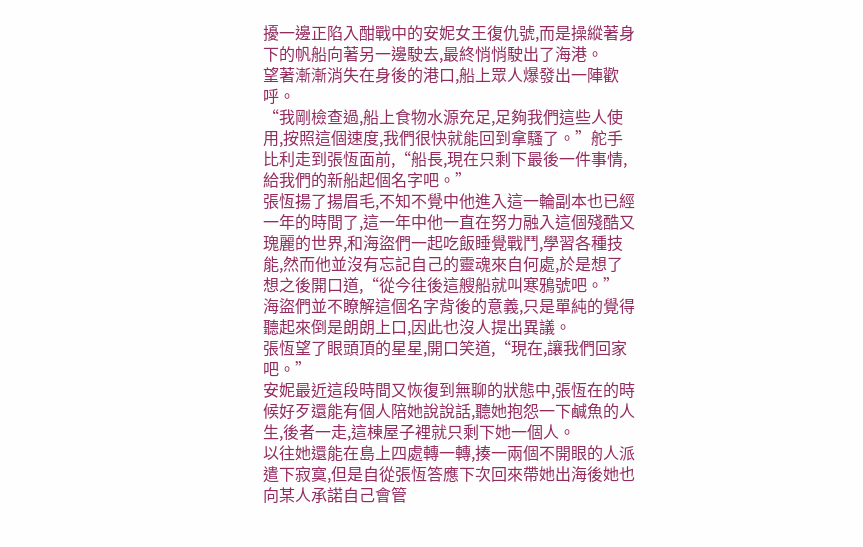擾一邊正陷入酣戰中的安妮女王復仇號,而是操縱著身下的帆船向著另一邊駛去,最終悄悄駛出了海港。
望著漸漸消失在身後的港口,船上眾人爆發出一陣歡呼。
“我剛檢查過,船上食物水源充足,足夠我們這些人使用,按照這個速度,我們很快就能回到拿騷了。”舵手比利走到張恆面前,“船長,現在只剩下最後一件事情,給我們的新船起個名字吧。”
張恆揚了揚眉毛,不知不覺中他進入這一輪副本也已經一年的時間了,這一年中他一直在努力融入這個殘酷又瑰麗的世界,和海盜們一起吃飯睡覺戰鬥,學習各種技能,然而他並沒有忘記自己的靈魂來自何處,於是想了想之後開口道,“從今往後這艘船就叫寒鴉號吧。”
海盜們並不瞭解這個名字背後的意義,只是單純的覺得聽起來倒是朗朗上口,因此也沒人提出異議。
張恆望了眼頭頂的星星,開口笑道,“現在,讓我們回家吧。”
安妮最近這段時間又恢復到無聊的狀態中,張恆在的時候好歹還能有個人陪她說說話,聽她抱怨一下鹹魚的人生,後者一走,這棟屋子裡就只剩下她一個人。
以往她還能在島上四處轉一轉,揍一兩個不開眼的人派遣下寂寞,但是自從張恆答應下次回來帶她出海後她也向某人承諾自己會管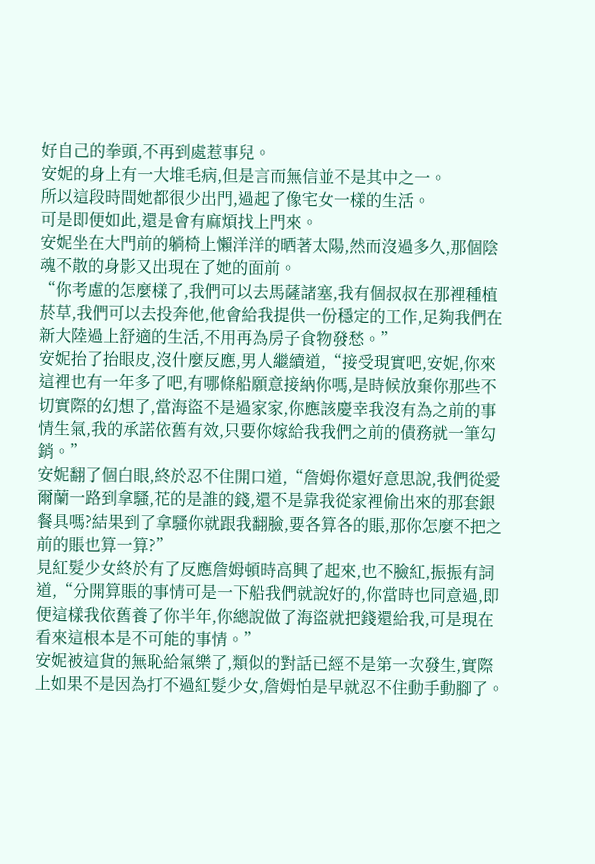好自己的拳頭,不再到處惹事兒。
安妮的身上有一大堆毛病,但是言而無信並不是其中之一。
所以這段時間她都很少出門,過起了像宅女一樣的生活。
可是即便如此,還是會有麻煩找上門來。
安妮坐在大門前的躺椅上懶洋洋的晒著太陽,然而沒過多久,那個陰魂不散的身影又出現在了她的面前。
“你考慮的怎麼樣了,我們可以去馬薩諸塞,我有個叔叔在那裡種植菸草,我們可以去投奔他,他會給我提供一份穩定的工作,足夠我們在新大陸過上舒適的生活,不用再為房子食物發愁。”
安妮抬了抬眼皮,沒什麼反應,男人繼續道,“接受現實吧,安妮,你來這裡也有一年多了吧,有哪條船願意接納你嗎,是時候放棄你那些不切實際的幻想了,當海盜不是過家家,你應該慶幸我沒有為之前的事情生氣,我的承諾依舊有效,只要你嫁給我我們之前的債務就一筆勾銷。”
安妮翻了個白眼,終於忍不住開口道,“詹姆你還好意思說,我們從愛爾蘭一路到拿騷,花的是誰的錢,還不是靠我從家裡偷出來的那套銀餐具嗎?結果到了拿騷你就跟我翻臉,要各算各的賬,那你怎麼不把之前的賬也算一算?”
見紅髮少女終於有了反應詹姆頓時高興了起來,也不臉紅,振振有詞道,“分開算賬的事情可是一下船我們就說好的,你當時也同意過,即便這樣我依舊養了你半年,你總說做了海盜就把錢還給我,可是現在看來這根本是不可能的事情。”
安妮被這貨的無恥給氣樂了,類似的對話已經不是第一次發生,實際上如果不是因為打不過紅髮少女,詹姆怕是早就忍不住動手動腳了。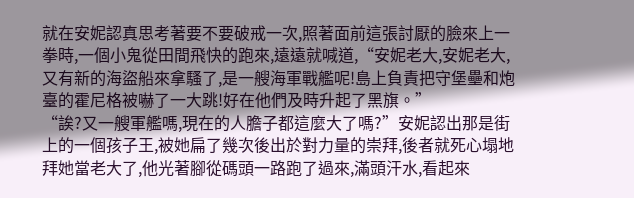就在安妮認真思考著要不要破戒一次,照著面前這張討厭的臉來上一拳時,一個小鬼從田間飛快的跑來,遠遠就喊道,“安妮老大,安妮老大,又有新的海盜船來拿騷了,是一艘海軍戰艦呢!島上負責把守堡壘和炮臺的霍尼格被嚇了一大跳!好在他們及時升起了黑旗。”
“誒?又一艘軍艦嗎,現在的人膽子都這麼大了嗎?”安妮認出那是街上的一個孩子王,被她扁了幾次後出於對力量的崇拜,後者就死心塌地拜她當老大了,他光著腳從碼頭一路跑了過來,滿頭汗水,看起來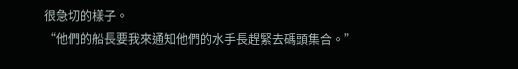很急切的樣子。
“他們的船長要我來通知他們的水手長趕緊去碼頭集合。”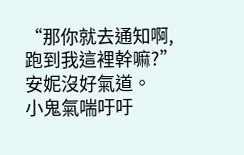“那你就去通知啊,跑到我這裡幹嘛?”安妮沒好氣道。
小鬼氣喘吁吁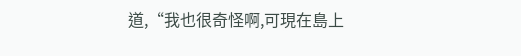道,“我也很奇怪啊,可現在島上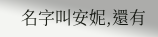名字叫安妮,還有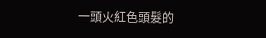一頭火紅色頭髮的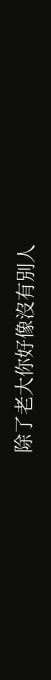除了老大你好像沒有別人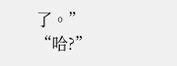了。”
“哈?”